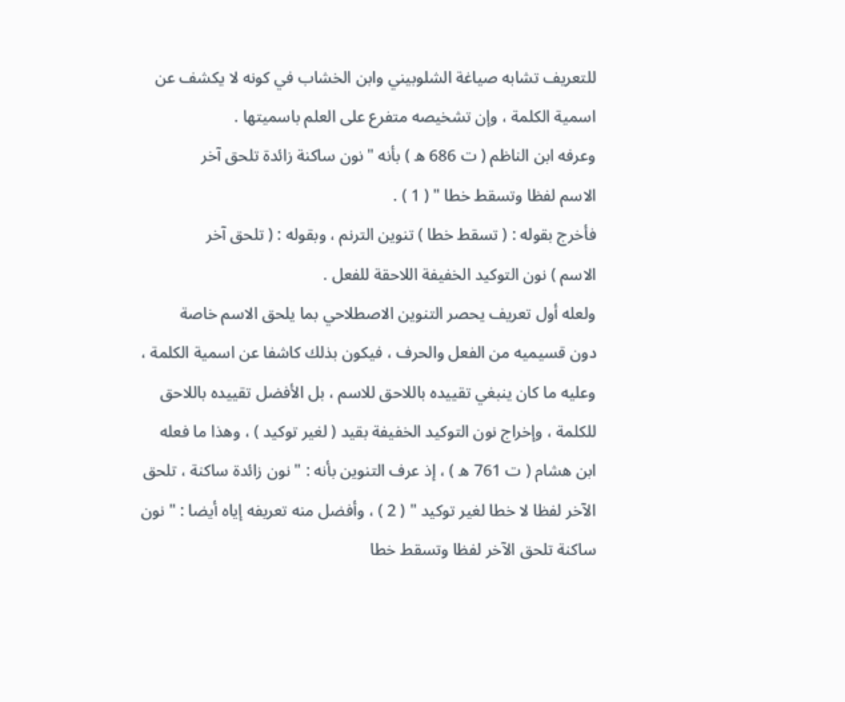للتعريف تشابه صياغة الشلوبيني وابن الخشاب في كونه لا يكشف عن
اسمية الكلمة ، وإن تشخيصه متفرع على العلم باسميتها .
وعرفه ابن الناظم ( ت 686 ه ) بأنه " نون ساكنة زائدة تلحق آخر
الاسم لفظا وتسقط خطا " ( 1 ) .
فأخرج بقوله : ( تسقط خطا ) تنوين الترنم ، وبقوله : ( تلحق آخر
الاسم ) نون التوكيد الخفيفة اللاحقة للفعل .
ولعله أول تعريف يحصر التنوين الاصطلاحي بما يلحق الاسم خاصة
دون قسيميه من الفعل والحرف ، فيكون بذلك كاشفا عن اسمية الكلمة ،
وعليه ما كان ينبغي تقييده باللاحق للاسم ، بل الأفضل تقييده باللاحق
للكلمة ، وإخراج نون التوكيد الخفيفة بقيد ( لغير توكيد ) ، وهذا ما فعله
ابن هشام ( ت 761 ه ) ، إذ عرف التنوين بأنه : " نون زائدة ساكنة ، تلحق
الآخر لفظا لا خطا لغير توكيد " ( 2 ) ، وأفضل منه تعريفه إياه أيضا : " نون
ساكنة تلحق الآخر لفظا وتسقط خطا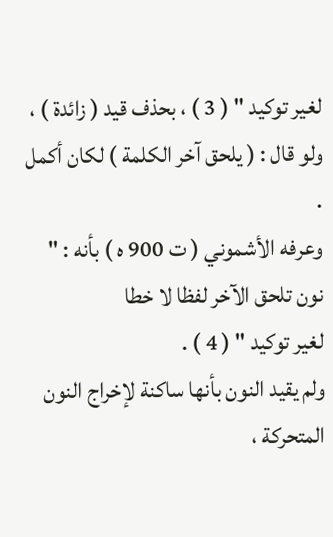لغير توكيد " ( 3 ) ، بحذف قيد ( زائدة ) ،
ولو قال : ( يلحق آخر الكلمة ) لكان أكمل .
وعرفه الأشموني ( ت 900 ه ) بأنه : " نون تلحق الآخر لفظا لا خطا
لغير توكيد " ( 4 ) .
ولم يقيد النون بأنها ساكنة لإخراج النون المتحركة ،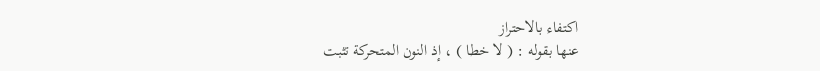اكتفاء بالاحتراز
عنها بقوله : ( لا خطا ) ، إذ النون المتحركة تثبت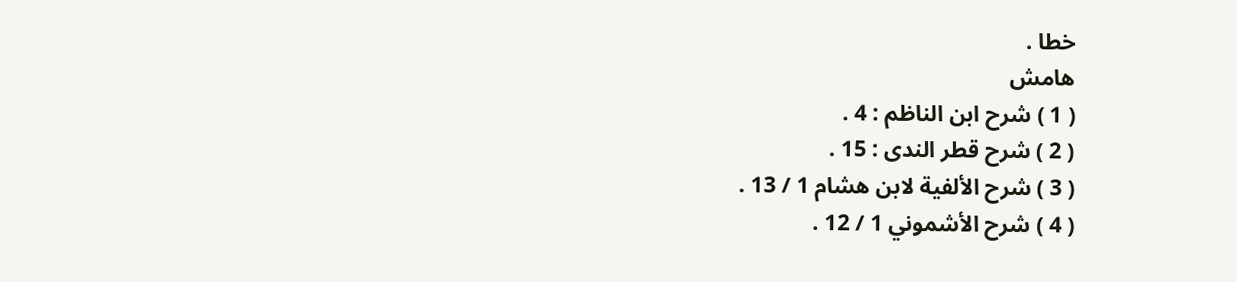خطا .
هامش
( 1 ) شرح ابن الناظم : 4 .
( 2 ) شرح قطر الندى : 15 .
( 3 ) شرح الألفية لابن هشام 1 / 13 .
( 4 ) شرح الأشموني 1 / 12 .